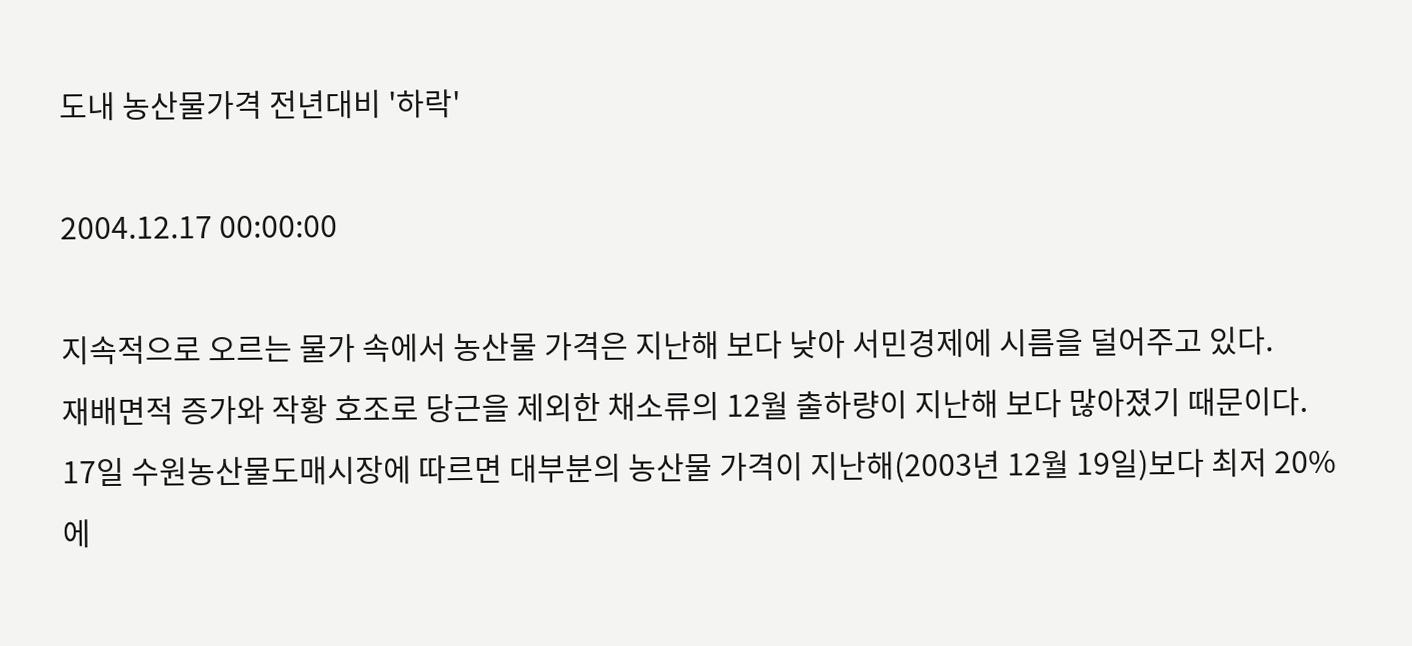도내 농산물가격 전년대비 '하락'

2004.12.17 00:00:00

지속적으로 오르는 물가 속에서 농산물 가격은 지난해 보다 낮아 서민경제에 시름을 덜어주고 있다.
재배면적 증가와 작황 호조로 당근을 제외한 채소류의 12월 출하량이 지난해 보다 많아졌기 때문이다.
17일 수원농산물도매시장에 따르면 대부분의 농산물 가격이 지난해(2003년 12월 19일)보다 최저 20%에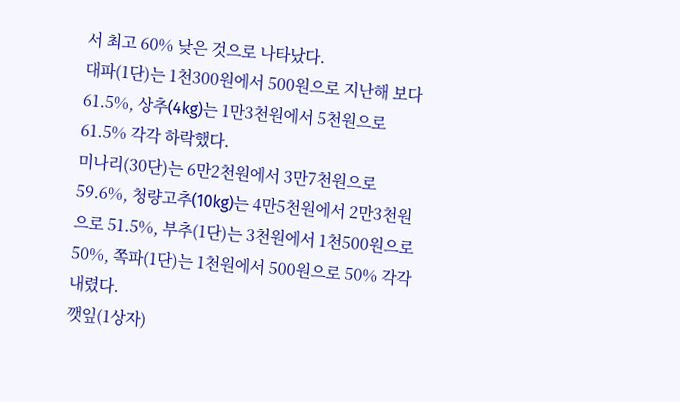서 최고 60% 낮은 것으로 나타났다.
대파(1단)는 1천300원에서 500원으로 지난해 보다 61.5%, 상추(4kg)는 1만3천원에서 5천원으로 61.5% 각각 하락했다.
미나리(30단)는 6만2천원에서 3만7천원으로 59.6%, 청량고추(10kg)는 4만5천원에서 2만3천원으로 51.5%, 부추(1단)는 3천원에서 1천500원으로 50%, 쪽파(1단)는 1천원에서 500원으로 50% 각각 내렸다.
깻잎(1상자)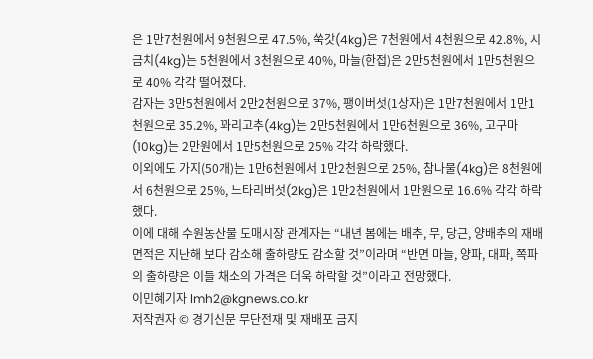은 1만7천원에서 9천원으로 47.5%, 쑥갓(4kg)은 7천원에서 4천원으로 42.8%, 시금치(4kg)는 5천원에서 3천원으로 40%, 마늘(한접)은 2만5천원에서 1만5천원으로 40% 각각 떨어졌다.
감자는 3만5천원에서 2만2천원으로 37%, 팽이버섯(1상자)은 1만7천원에서 1만1천원으로 35.2%, 꽈리고추(4kg)는 2만5천원에서 1만6천원으로 36%, 고구마(10kg)는 2만원에서 1만5천원으로 25% 각각 하락했다.
이외에도 가지(50개)는 1만6천원에서 1만2천원으로 25%, 참나물(4kg)은 8천원에서 6천원으로 25%, 느타리버섯(2kg)은 1만2천원에서 1만원으로 16.6% 각각 하락했다.
이에 대해 수원농산물 도매시장 관계자는 “내년 봄에는 배추, 무, 당근, 양배추의 재배면적은 지난해 보다 감소해 출하량도 감소할 것”이라며 “반면 마늘, 양파, 대파, 쪽파의 출하량은 이들 채소의 가격은 더욱 하락할 것”이라고 전망했다.
이민혜기자 lmh2@kgnews.co.kr
저작권자 © 경기신문 무단전재 및 재배포 금지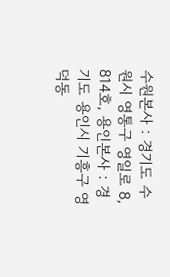수원본사 : 경기도 수원시 영통구 영일로 8, 814호, 용인본사 : 경기도 용인시 기흥구 영덕동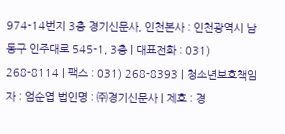974-14번지 3층 경기신문사, 인천본사 : 인천광역시 남동구 인주대로 545-1, 3층 | 대표전화 : 031) 268-8114 | 팩스 : 031) 268-8393 | 청소년보호책임자 : 엄순엽 법인명 : ㈜경기신문사 | 제호 : 경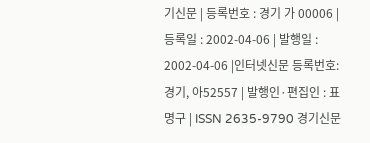기신문 | 등록번호 : 경기 가 00006 | 등록일 : 2002-04-06 | 발행일 : 2002-04-06 |인터넷신문 등록번호:경기, 아52557 | 발행인·편집인 : 표명구 | ISSN 2635-9790 경기신문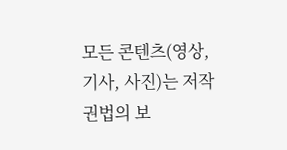모든 콘텐츠(영상,기사, 사진)는 저작권법의 보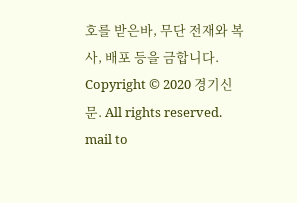호를 받은바, 무단 전재와 복사, 배포 등을 금합니다. Copyright © 2020 경기신문. All rights reserved. mail to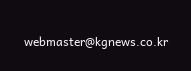webmaster@kgnews.co.kr